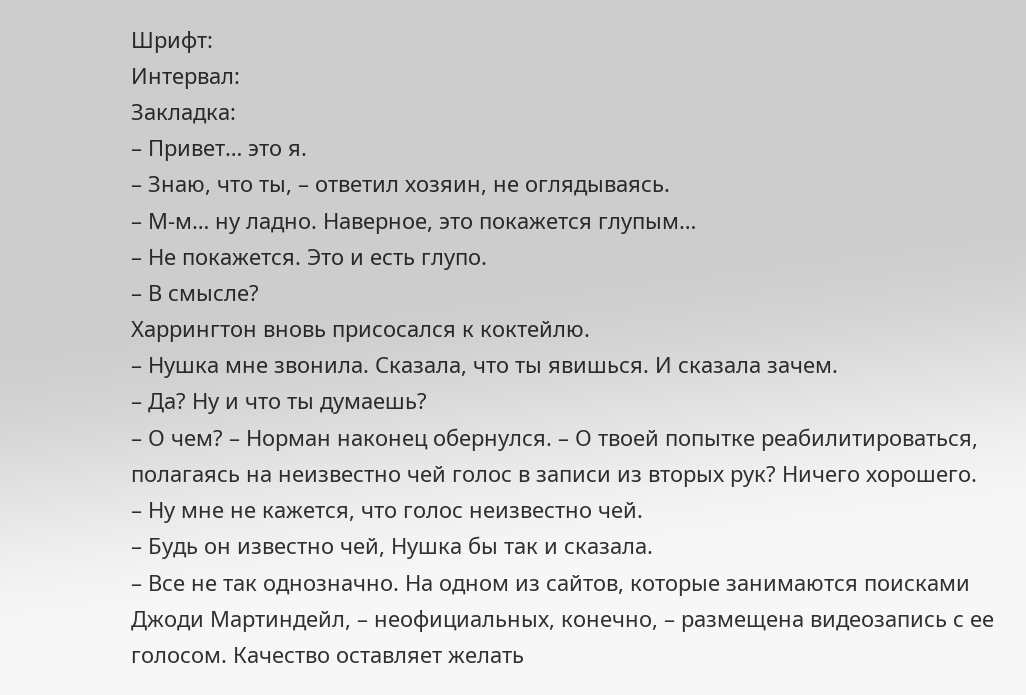Шрифт:
Интервал:
Закладка:
– Привет… это я.
– Знаю, что ты, – ответил хозяин, не оглядываясь.
– М-м… ну ладно. Наверное, это покажется глупым…
– Не покажется. Это и есть глупо.
– В смысле?
Харрингтон вновь присосался к коктейлю.
– Нушка мне звонила. Сказала, что ты явишься. И сказала зачем.
– Да? Ну и что ты думаешь?
– О чем? – Норман наконец обернулся. – О твоей попытке реабилитироваться, полагаясь на неизвестно чей голос в записи из вторых рук? Ничего хорошего.
– Ну мне не кажется, что голос неизвестно чей.
– Будь он известно чей, Нушка бы так и сказала.
– Все не так однозначно. На одном из сайтов, которые занимаются поисками Джоди Мартиндейл, – неофициальных, конечно, – размещена видеозапись с ее голосом. Качество оставляет желать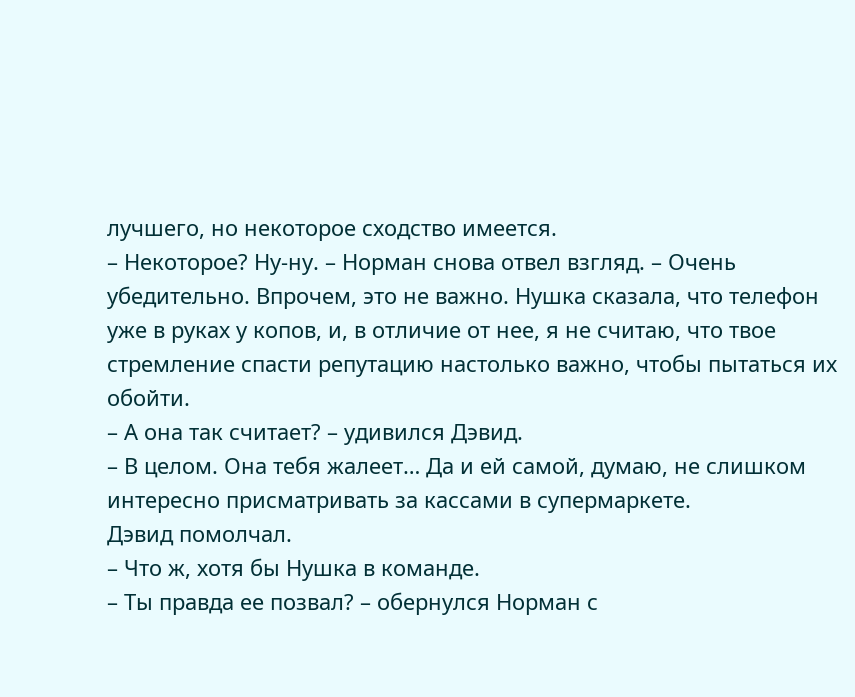лучшего, но некоторое сходство имеется.
– Некоторое? Ну-ну. – Норман снова отвел взгляд. – Очень убедительно. Впрочем, это не важно. Нушка сказала, что телефон уже в руках у копов, и, в отличие от нее, я не считаю, что твое стремление спасти репутацию настолько важно, чтобы пытаться их обойти.
– А она так считает? – удивился Дэвид.
– В целом. Она тебя жалеет… Да и ей самой, думаю, не слишком интересно присматривать за кассами в супермаркете.
Дэвид помолчал.
– Что ж, хотя бы Нушка в команде.
– Ты правда ее позвал? – обернулся Норман с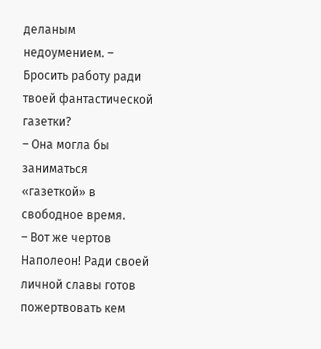деланым недоумением. – Бросить работу ради твоей фантастической газетки?
– Она могла бы заниматься «газеткой» в свободное время.
– Вот же чертов Наполеон! Ради своей личной славы готов пожертвовать кем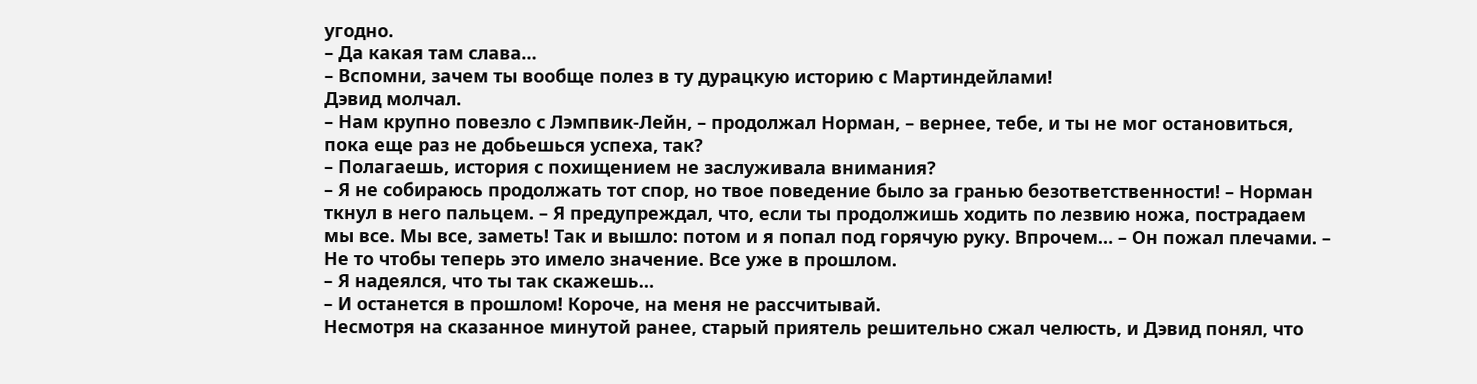угодно.
– Да какая там слава…
– Вспомни, зачем ты вообще полез в ту дурацкую историю с Мартиндейлами!
Дэвид молчал.
– Нам крупно повезло с Лэмпвик-Лейн, – продолжал Норман, – вернее, тебе, и ты не мог остановиться, пока еще раз не добьешься успеха, так?
– Полагаешь, история с похищением не заслуживала внимания?
– Я не собираюсь продолжать тот спор, но твое поведение было за гранью безответственности! – Норман ткнул в него пальцем. – Я предупреждал, что, если ты продолжишь ходить по лезвию ножа, пострадаем мы все. Мы все, заметь! Так и вышло: потом и я попал под горячую руку. Впрочем… – Он пожал плечами. – Не то чтобы теперь это имело значение. Все уже в прошлом.
– Я надеялся, что ты так скажешь…
– И останется в прошлом! Короче, на меня не рассчитывай.
Несмотря на сказанное минутой ранее, старый приятель решительно сжал челюсть, и Дэвид понял, что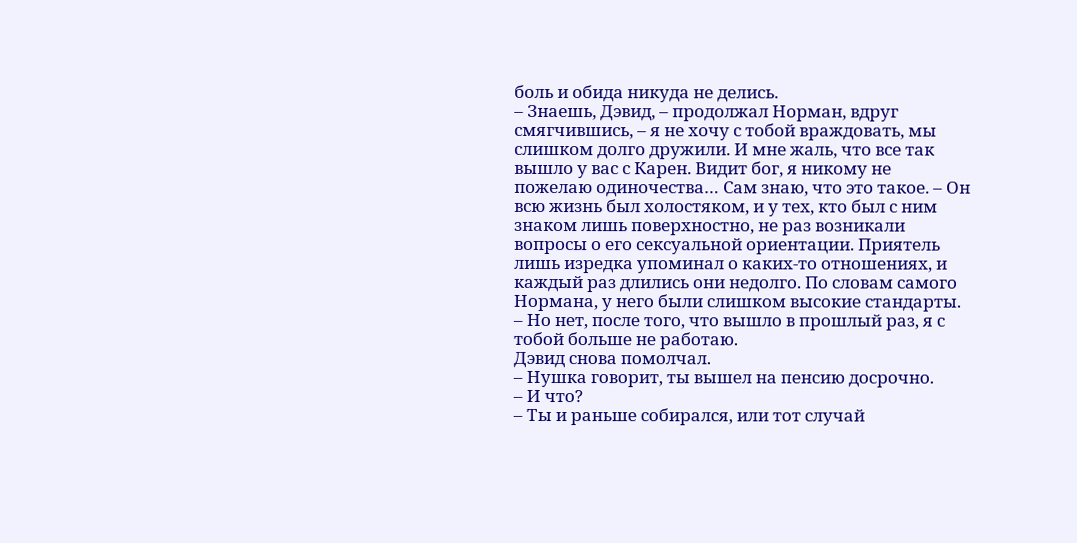боль и обида никуда не делись.
– Знаешь, Дэвид, – продолжал Норман, вдруг смягчившись, – я не хочу с тобой враждовать, мы слишком долго дружили. И мне жаль, что все так вышло у вас с Карен. Видит бог, я никому не пожелаю одиночества… Сам знаю, что это такое. – Он всю жизнь был холостяком, и у тех, кто был с ним знаком лишь поверхностно, не раз возникали вопросы о его сексуальной ориентации. Приятель лишь изредка упоминал о каких-то отношениях, и каждый раз длились они недолго. По словам самого Нормана, у него были слишком высокие стандарты. – Но нет, после того, что вышло в прошлый раз, я с тобой больше не работаю.
Дэвид снова помолчал.
– Нушка говорит, ты вышел на пенсию досрочно.
– И что?
– Ты и раньше собирался, или тот случай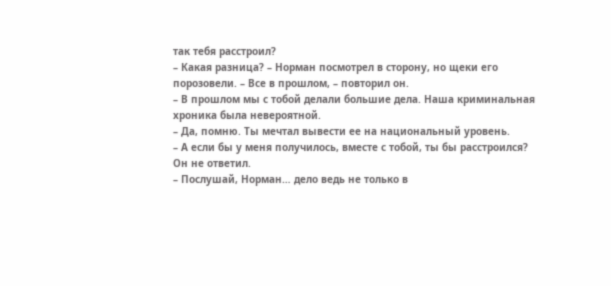так тебя расстроил?
– Какая разница? – Норман посмотрел в сторону, но щеки его порозовели. – Все в прошлом, – повторил он.
– В прошлом мы с тобой делали большие дела. Наша криминальная хроника была невероятной.
– Да, помню. Ты мечтал вывести ее на национальный уровень.
– А если бы у меня получилось, вместе с тобой, ты бы расстроился?
Он не ответил.
– Послушай, Норман… дело ведь не только в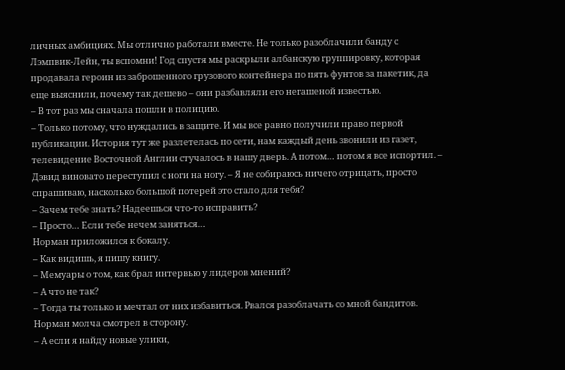личных амбициях. Мы отлично работали вместе. Не только разоблачили банду с Лэмпвик-Лейн, ты вспомни! Год спустя мы раскрыли албанскую группировку, которая продавала героин из заброшенного грузового контейнера по пять фунтов за пакетик, да еще выяснили, почему так дешево – они разбавляли его негашеной известью.
– В тот раз мы сначала пошли в полицию.
– Только потому, что нуждались в защите. И мы все равно получили право первой публикации. История тут же разлетелась по сети, нам каждый день звонили из газет, телевидение Восточной Англии стучалось в нашу дверь. А потом… потом я все испортил. – Дэвид виновато переступил с ноги на ногу. – Я не собираюсь ничего отрицать, просто спрашиваю, насколько большой потерей это стало для тебя?
– Зачем тебе знать? Надеешься что-то исправить?
– Просто… Если тебе нечем заняться…
Норман приложился к бокалу.
– Как видишь, я пишу книгу.
– Мемуары о том, как брал интервью у лидеров мнений?
– А что не так?
– Тогда ты только и мечтал от них избавиться. Рвался разоблачать со мной бандитов.
Норман молча смотрел в сторону.
– А если я найду новые улики,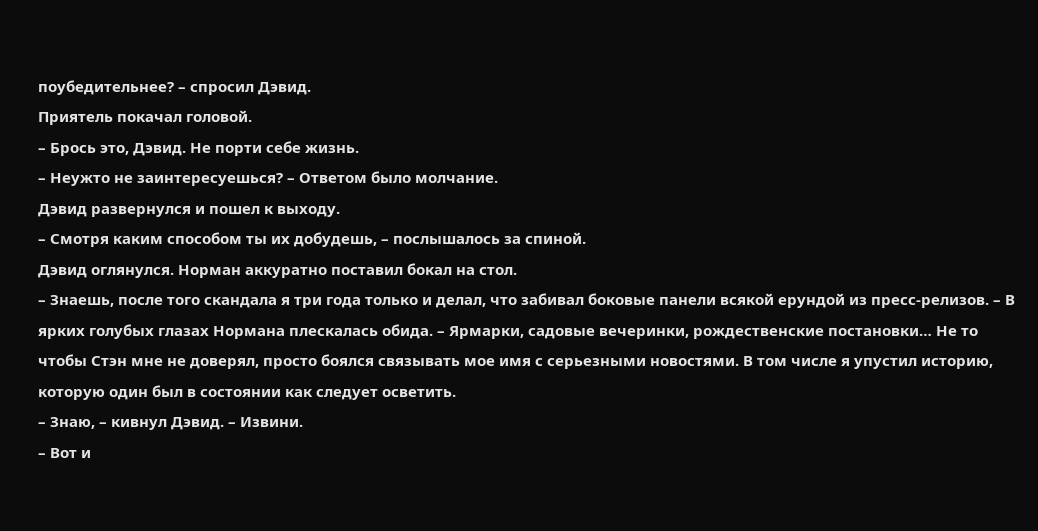поубедительнее? – спросил Дэвид.
Приятель покачал головой.
– Брось это, Дэвид. Не порти себе жизнь.
– Неужто не заинтересуешься? – Ответом было молчание.
Дэвид развернулся и пошел к выходу.
– Смотря каким способом ты их добудешь, – послышалось за спиной.
Дэвид оглянулся. Норман аккуратно поставил бокал на стол.
– Знаешь, после того скандала я три года только и делал, что забивал боковые панели всякой ерундой из пресс-релизов. – В ярких голубых глазах Нормана плескалась обида. – Ярмарки, садовые вечеринки, рождественские постановки… Не то чтобы Стэн мне не доверял, просто боялся связывать мое имя с серьезными новостями. В том числе я упустил историю, которую один был в состоянии как следует осветить.
– Знаю, – кивнул Дэвид. – Извини.
– Вот и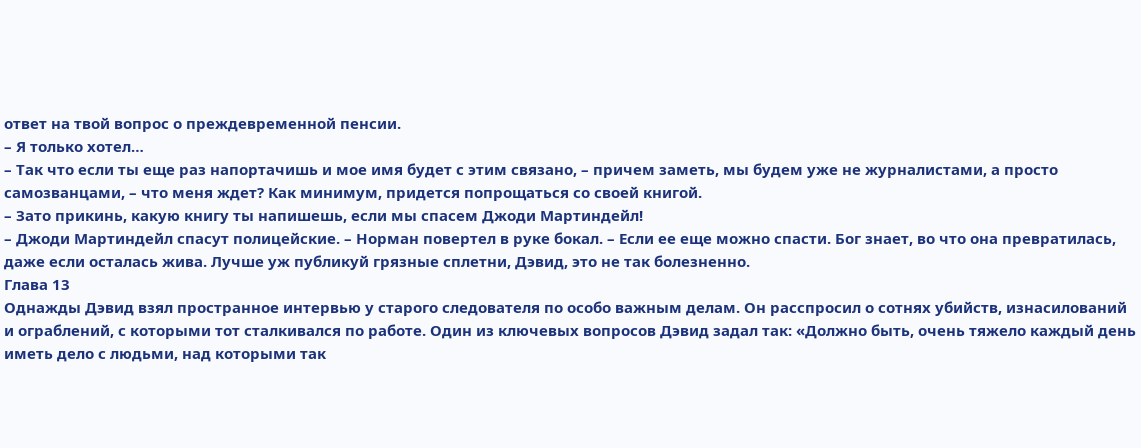ответ на твой вопрос о преждевременной пенсии.
– Я только хотел…
– Так что если ты еще раз напортачишь и мое имя будет с этим связано, – причем заметь, мы будем уже не журналистами, а просто самозванцами, – что меня ждет? Как минимум, придется попрощаться со своей книгой.
– Зато прикинь, какую книгу ты напишешь, если мы спасем Джоди Мартиндейл!
– Джоди Мартиндейл спасут полицейские. – Норман повертел в руке бокал. – Если ее еще можно спасти. Бог знает, во что она превратилась, даже если осталась жива. Лучше уж публикуй грязные сплетни, Дэвид, это не так болезненно.
Глава 13
Однажды Дэвид взял пространное интервью у старого следователя по особо важным делам. Он расспросил о сотнях убийств, изнасилований и ограблений, с которыми тот сталкивался по работе. Один из ключевых вопросов Дэвид задал так: «Должно быть, очень тяжело каждый день иметь дело с людьми, над которыми так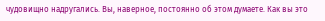чудовищно надругались. Вы, наверное, постоянно об этом думаете. Как вы это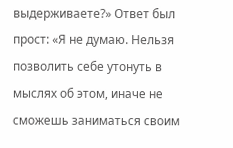выдерживаете?» Ответ был прост: «Я не думаю. Нельзя позволить себе утонуть в мыслях об этом, иначе не сможешь заниматься своим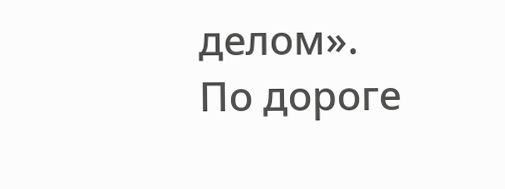делом».
По дороге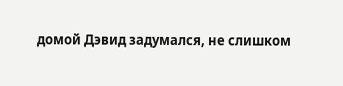домой Дэвид задумался, не слишком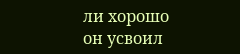ли хорошо он усвоил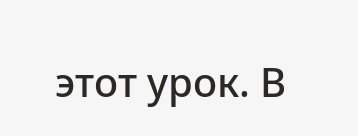этот урок. В